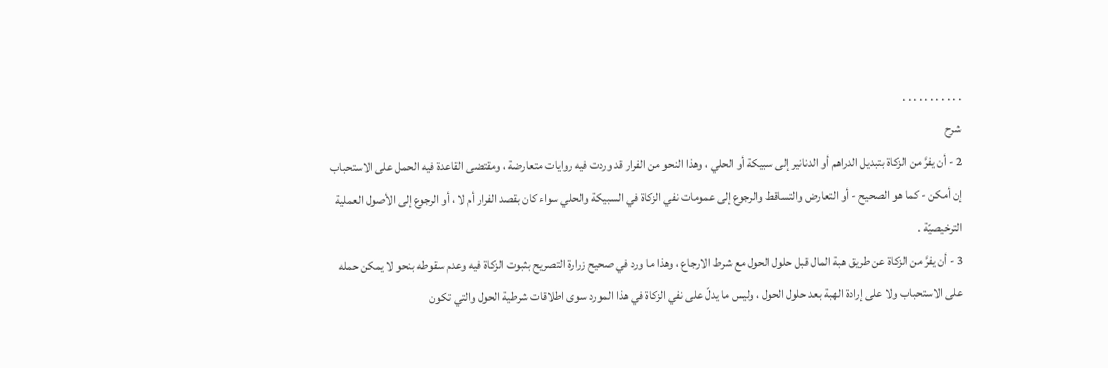. . . . . . . . . . .
شرح
2 - أن يفرَّ من الزكاة بتبديل الدراهم أو الدنانير إلى سبيكة أو الحلي ، وهذا النحو من الفرار قد وردت فيه روايات متعارضة ، ومقتضى القاعدة فيه الحمل على الاستحباب إن أمكن - كما هو الصحيح - أو التعارض والتساقط والرجوع إلى عمومات نفي الزكاة في السبيكة والحلي سواء كان بقصد الفرار أم لا ، أو الرجوع إلى الأصول العملية الترخيصيّة .
3 - أن يفرَّ من الزكاة عن طريق هبة المال قبل حلول الحول مع شرط الارجاع ، وهذا ما ورد في صحيح زرارة التصريح بثبوت الزكاة فيه وعدم سقوطه بنحو لا يمكن حمله على الاستحباب ولا على إرادة الهبة بعد حلول الحول ، وليس ما يدلّ على نفي الزكاة في هذا المورد سوى اطلاقات شرطية الحول والتي تكون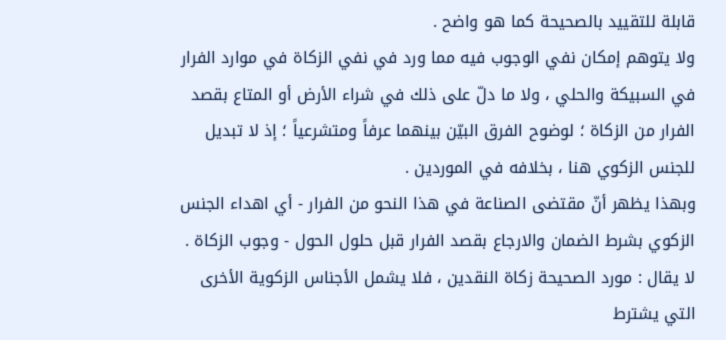قابلة للتقييد بالصحيحة كما هو واضح .
ولا يتوهم إمكان نفي الوجوب فيه مما ورد في نفي الزكاة في موارد الفرار في السبيكة والحلي ، ولا ما دلّ على ذلك في شراء الأرض أو المتاع بقصد الفرار من الزكاة ؛ لوضوح الفرق البيّن بينهما عرفاً ومتشرعياً ؛ إذ لا تبديل للجنس الزكوي هنا ، بخلافه في الموردين .
وبهذا يظهر أنّ مقتضى الصناعة في هذا النحو من الفرار - أي اهداء الجنس الزكوي بشرط الضمان والارجاع بقصد الفرار قبل حلول الحول - وجوب الزكاة .
لا يقال : مورد الصحيحة زكاة النقدين ، فلا يشمل الأجناس الزكوية الأخرى التي يشترط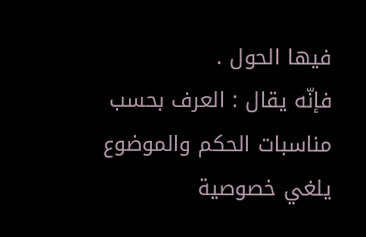فيها الحول .
فإنّه يقال : العرف بحسب مناسبات الحكم والموضوع يلغي خصوصية